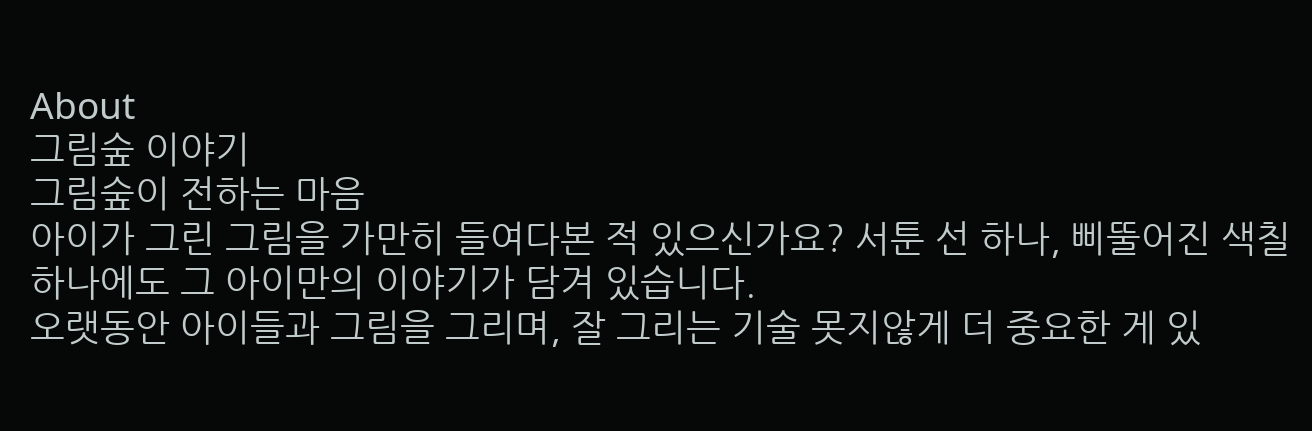About
그림숲 이야기
그림숲이 전하는 마음
아이가 그린 그림을 가만히 들여다본 적 있으신가요? 서툰 선 하나, 삐뚤어진 색칠 하나에도 그 아이만의 이야기가 담겨 있습니다.
오랫동안 아이들과 그림을 그리며, 잘 그리는 기술 못지않게 더 중요한 게 있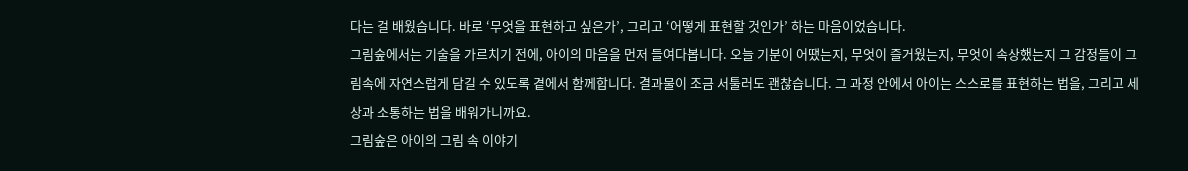다는 걸 배웠습니다. 바로 ‘무엇을 표현하고 싶은가’, 그리고 ‘어떻게 표현할 것인가’ 하는 마음이었습니다.
그림숲에서는 기술을 가르치기 전에, 아이의 마음을 먼저 들여다봅니다. 오늘 기분이 어땠는지, 무엇이 즐거웠는지, 무엇이 속상했는지 그 감정들이 그림속에 자연스럽게 담길 수 있도록 곁에서 함께합니다. 결과물이 조금 서툴러도 괜찮습니다. 그 과정 안에서 아이는 스스로를 표현하는 법을, 그리고 세상과 소통하는 법을 배워가니까요.
그림숲은 아이의 그림 속 이야기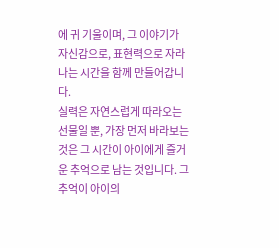에 귀 기울이며, 그 이야기가 자신감으로, 표현력으로 자라나는 시간을 함께 만들어갑니다.
실력은 자연스럽게 따라오는 선물일 뿐, 가장 먼저 바라보는 것은 그 시간이 아이에게 즐거운 추억으로 남는 것입니다. 그 추억이 아이의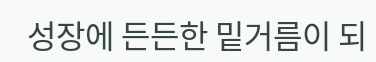성장에 든든한 밑거름이 되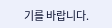기를 바랍니다.